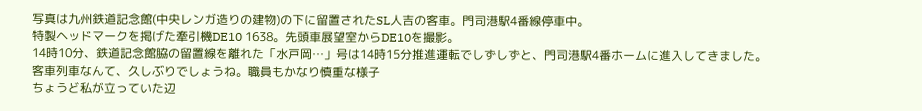写真は九州鉄道記念館(中央レンガ造りの建物)の下に留置されたSL人吉の客車。門司港駅4番線停車中。
特製ヘッドマークを掲げた牽引機DE10 1638。先頭車展望室からDE10を撮影。
14時10分、鉄道記念館脇の留置線を離れた「水戸岡…」号は14時15分推進運転でしずしずと、門司港駅4番ホームに進入してきました。
客車列車なんて、久しぶりでしょうね。職員もかなり慎重な様子
ちょうど私が立っていた辺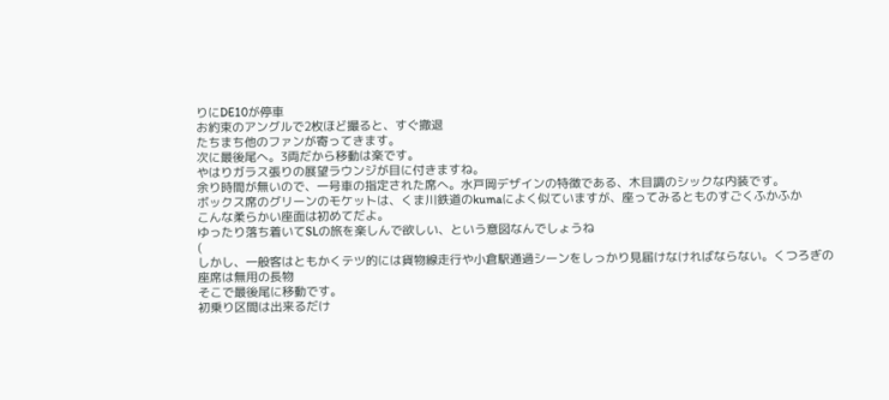りにDE10が停車
お約束のアングルで2枚ほど撮ると、すぐ撤退
たちまち他のファンが寄ってきます。
次に最後尾へ。3両だから移動は楽です。
やはりガラス張りの展望ラウンジが目に付きますね。
余り時間が無いので、一号車の指定された席へ。水戸岡デザインの特徴である、木目調のシックな内装です。
ボックス席のグリーンのモケットは、くま川鉄道のkumaによく似ていますが、座ってみるとものすごくふかふか
こんな柔らかい座面は初めてだよ。
ゆったり落ち着いてSLの旅を楽しんで欲しい、という意図なんでしょうね
(
しかし、一般客はともかくテツ的には貨物線走行や小倉駅通過シーンをしっかり見届けなければならない。くつろぎの座席は無用の長物
そこで最後尾に移動です。
初乗り区間は出来るだけ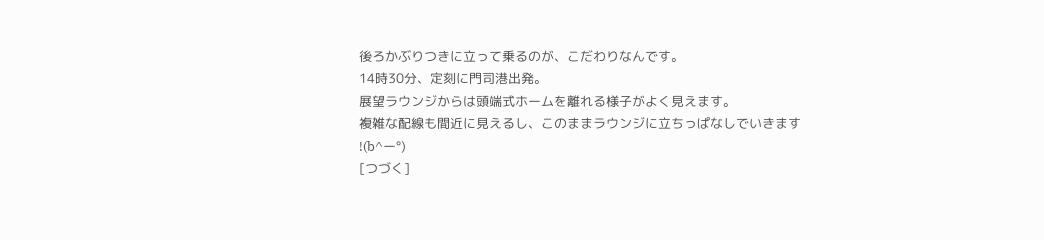後ろかぶりつきに立って乗るのが、こだわりなんです。
14時30分、定刻に門司港出発。
展望ラウンジからは頭端式ホームを離れる様子がよく見えます。
複雑な配線も間近に見えるし、このままラウンジに立ちっぱなしでいきます
!(b^ー°)
[つづく]